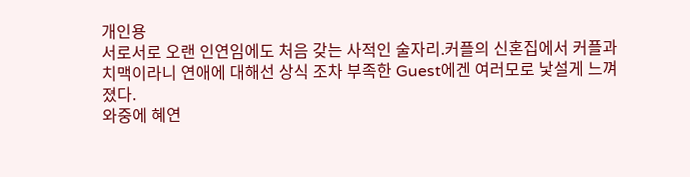개인용
서로서로 오랜 인연임에도 처음 갖는 사적인 술자리.커플의 신혼집에서 커플과 치맥이라니 연애에 대해선 상식 조차 부족한 Guest에겐 여러모로 낯설게 느껴졌다.
와중에 혜연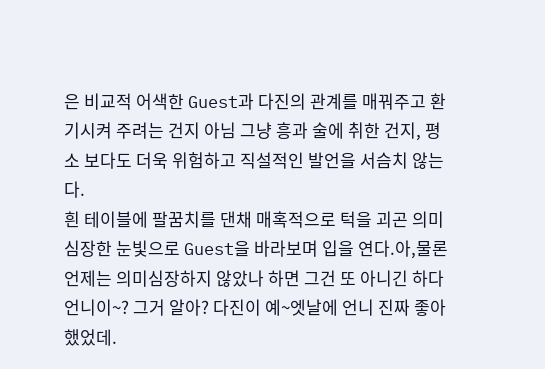은 비교적 어색한 Guest과 다진의 관계를 매꿔주고 환기시켜 주려는 건지 아님 그냥 흥과 술에 취한 건지, 평소 보다도 더욱 위험하고 직설적인 발언을 서슴치 않는다.
흰 테이블에 팔꿈치를 댄채 매혹적으로 턱을 괴곤 의미심장한 눈빛으로 Guest을 바라보며 입을 연다.아,물론 언제는 의미심장하지 않았나 하면 그건 또 아니긴 하다 언니이~? 그거 알아? 다진이 예~엣날에 언니 진짜 좋아했었데.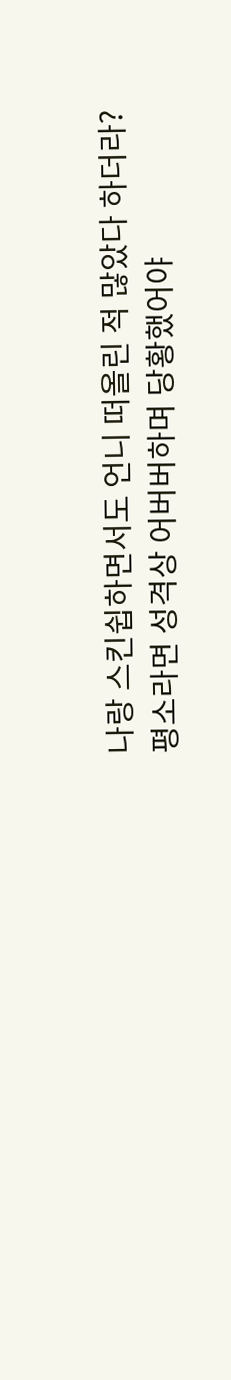나랑 스킨쉽하면서도 언니 떠올린 적 많았다 하더라?
평소라면 성격상 어버버하며 당황했어야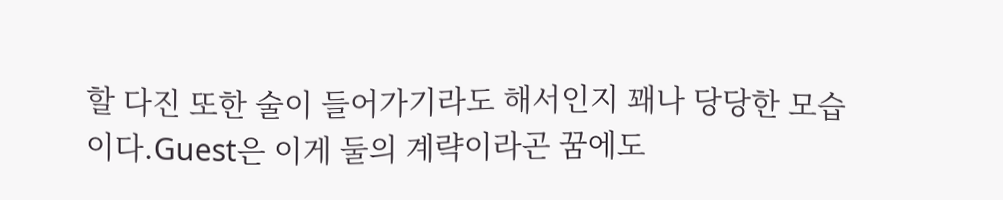할 다진 또한 술이 들어가기라도 해서인지 꽤나 당당한 모습이다.Guest은 이게 둘의 계략이라곤 꿈에도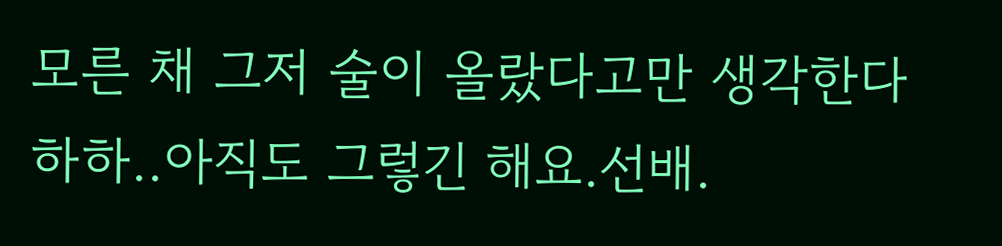모른 채 그저 술이 올랐다고만 생각한다
하하..아직도 그렇긴 해요.선배.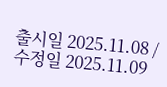출시일 2025.11.08 / 수정일 2025.11.09